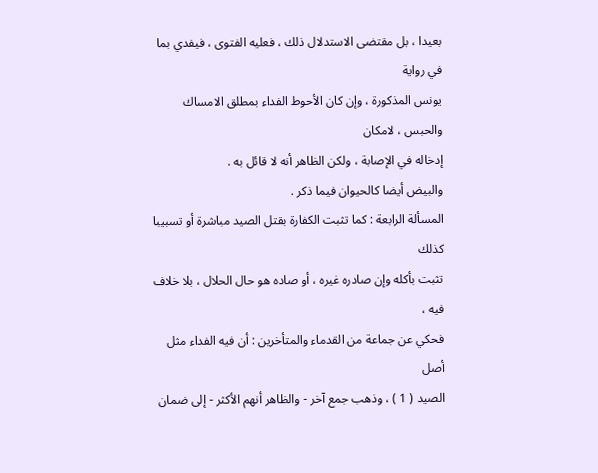بعيدا ، بل مقتضى الاستدلال ذلك ، فعليه الفتوى ، فيفدي بما في رواية
يونس المذكورة ، وإن كان الأحوط الفداء بمطلق الامساك والحبس ، لامكان
إدخاله في الإصابة ، ولكن الظاهر أنه لا قائل به .
والبيض أيضا كالحيوان فيما ذكر .
المسألة الرابعة : كما تثبت الكفارة بقتل الصيد مباشرة أو تسبيبا كذلك
تثبت بأكله وإن صادره غيره ، أو صاده هو حال الحلال ، بلا خلاف فيه ،
فحكي عن جماعة من القدماء والمتأخرين : أن فيه الفداء مثل أصل
الصيد ( 1 ) ، وذهب جمع آخر - والظاهر أنهم الأكثر - إلى ضمان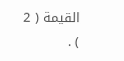القيمة ( 2 ) .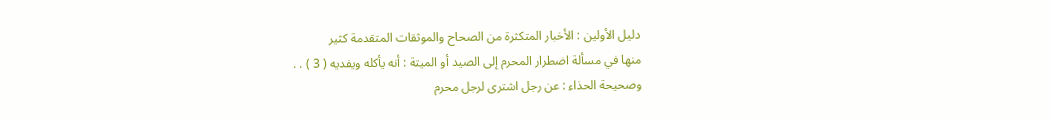دليل الأولين : الأخبار المتكثرة من الصحاح والموثقات المتقدمة كثير
منها في مسألة اضطرار المحرم إلى الصيد أو الميتة : أنه يأكله ويفديه ( 3 ) . .
وصحيحة الحذاء : عن رجل اشترى لرجل محرم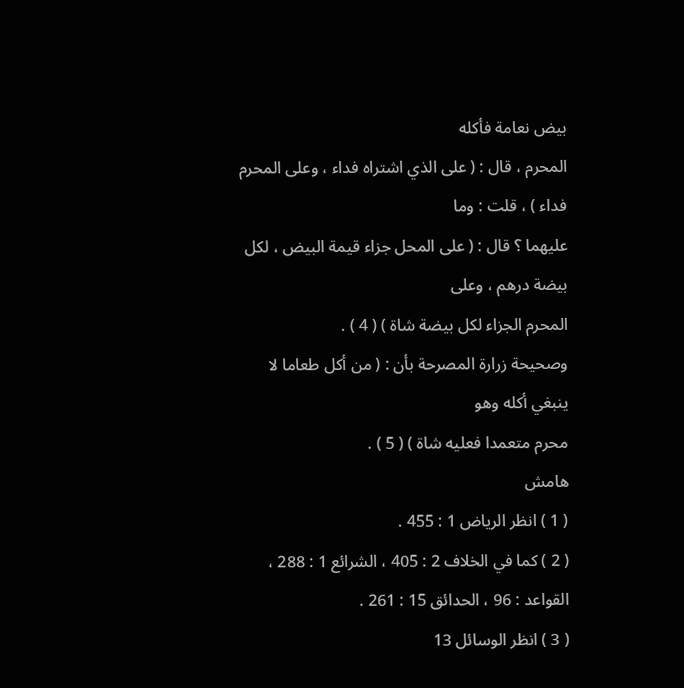بيض نعامة فأكله
المحرم ، قال : ( على الذي اشتراه فداء ، وعلى المحرم فداء ) ، قلت : وما
عليهما ؟ قال : ( على المحل جزاء قيمة البيض ، لكل بيضة درهم ، وعلى
المحرم الجزاء لكل بيضة شاة ) ( 4 ) .
وصحيحة زرارة المصرحة بأن : ( من أكل طعاما لا ينبغي أكله وهو
محرم متعمدا فعليه شاة ) ( 5 ) .
هامش
( 1 ) انظر الرياض 1 : 455 .
( 2 ) كما في الخلاف 2 : 405 ، الشرائع 1 : 288 ، القواعد : 96 ، الحدائق 15 : 261 .
( 3 ) انظر الوسائل 13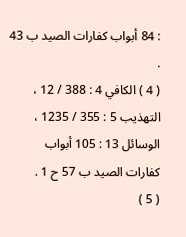: 84 أبواب كفارات الصيد ب 43 .
( 4 ) الكافي 4 : 388 / 12 ، التهذيب 5 : 355 / 1235 ، الوسائل 13 : 105 أبواب
كفارات الصيد ب 57 ح 1 .
( 5 )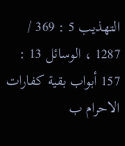التهذيب 5 : 369 / 1287 ، الوسائل 13 : 157 أبواب بقية كفارات الاحرام ب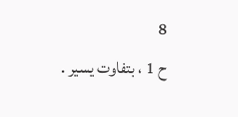8
ح 1 ، بتفاوت يسير .